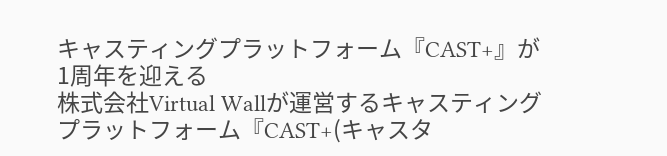キャスティングプラットフォーム『CAST+』が1周年を迎える
株式会社Virtual Wallが運営するキャスティングプラットフォーム『CAST+(キャスタ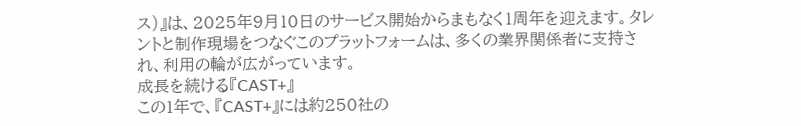ス)』は、2025年9月10日のサービス開始からまもなく1周年を迎えます。タレントと制作現場をつなぐこのプラットフォームは、多くの業界関係者に支持され、利用の輪が広がっています。
成長を続ける『CAST+』
この1年で、『CAST+』には約250社の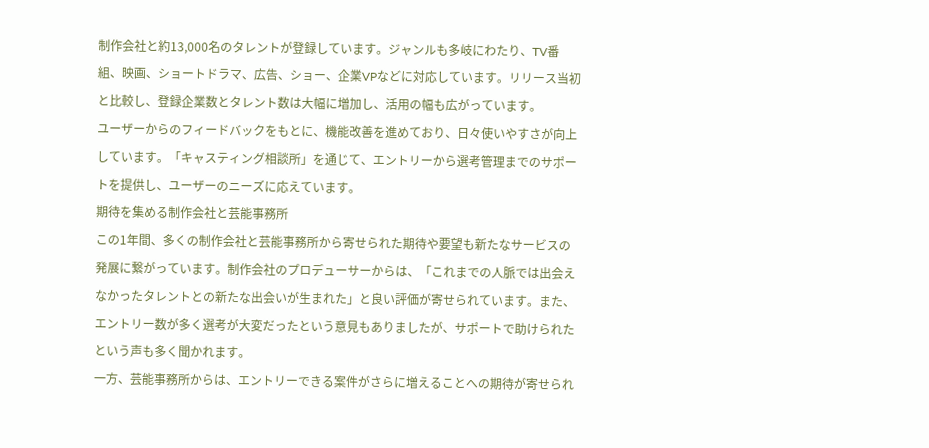制作会社と約13,000名のタレントが登録しています。ジャンルも多岐にわたり、TV番組、映画、ショートドラマ、広告、ショー、企業VPなどに対応しています。リリース当初と比較し、登録企業数とタレント数は大幅に増加し、活用の幅も広がっています。
ユーザーからのフィードバックをもとに、機能改善を進めており、日々使いやすさが向上しています。「キャスティング相談所」を通じて、エントリーから選考管理までのサポートを提供し、ユーザーのニーズに応えています。
期待を集める制作会社と芸能事務所
この1年間、多くの制作会社と芸能事務所から寄せられた期待や要望も新たなサービスの発展に繋がっています。制作会社のプロデューサーからは、「これまでの人脈では出会えなかったタレントとの新たな出会いが生まれた」と良い評価が寄せられています。また、エントリー数が多く選考が大変だったという意見もありましたが、サポートで助けられたという声も多く聞かれます。
一方、芸能事務所からは、エントリーできる案件がさらに増えることへの期待が寄せられ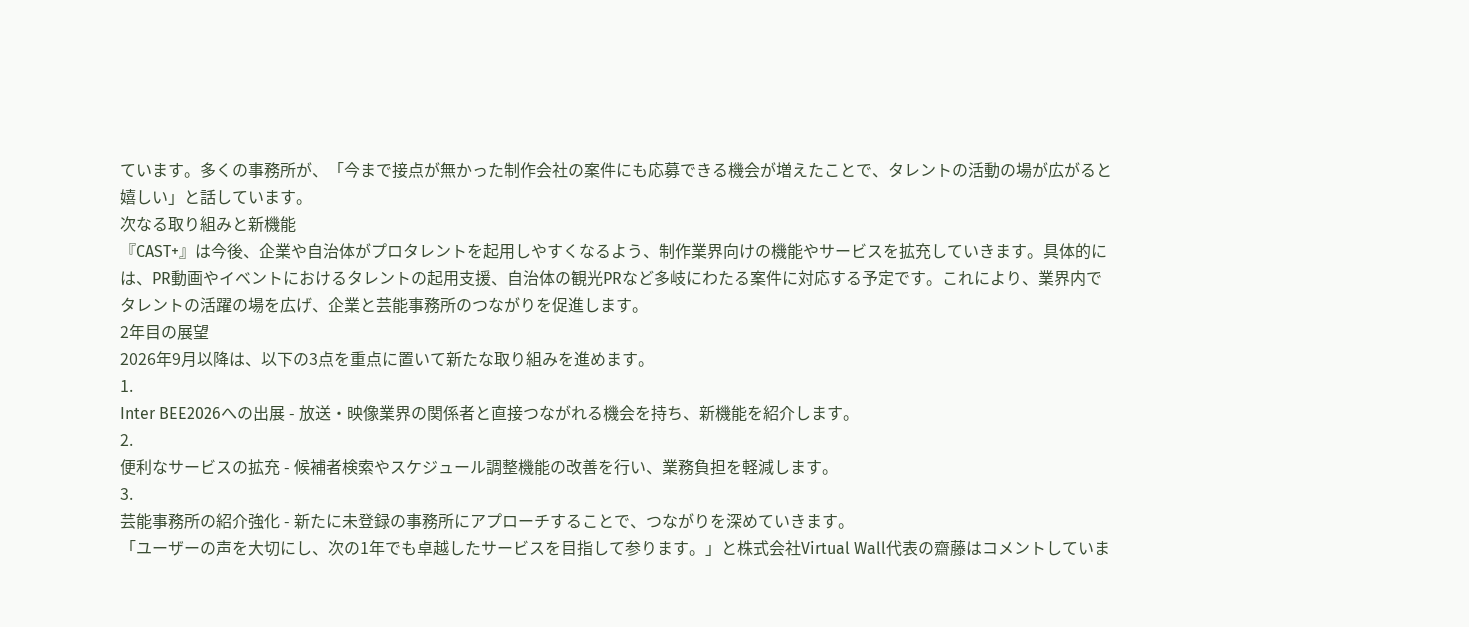ています。多くの事務所が、「今まで接点が無かった制作会社の案件にも応募できる機会が増えたことで、タレントの活動の場が広がると嬉しい」と話しています。
次なる取り組みと新機能
『CAST+』は今後、企業や自治体がプロタレントを起用しやすくなるよう、制作業界向けの機能やサービスを拡充していきます。具体的には、PR動画やイベントにおけるタレントの起用支援、自治体の観光PRなど多岐にわたる案件に対応する予定です。これにより、業界内でタレントの活躍の場を広げ、企業と芸能事務所のつながりを促進します。
2年目の展望
2026年9月以降は、以下の3点を重点に置いて新たな取り組みを進めます。
1.
Inter BEE2026への出展 - 放送・映像業界の関係者と直接つながれる機会を持ち、新機能を紹介します。
2.
便利なサービスの拡充 - 候補者検索やスケジュール調整機能の改善を行い、業務負担を軽減します。
3.
芸能事務所の紹介強化 - 新たに未登録の事務所にアプローチすることで、つながりを深めていきます。
「ユーザーの声を大切にし、次の1年でも卓越したサービスを目指して参ります。」と株式会社Virtual Wall代表の齋藤はコメントしていま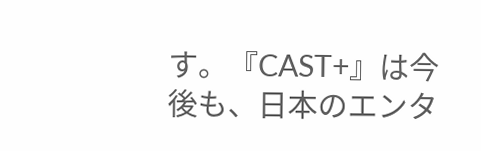す。『CAST+』は今後も、日本のエンタ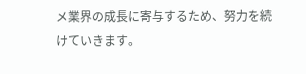メ業界の成長に寄与するため、努力を続けていきます。